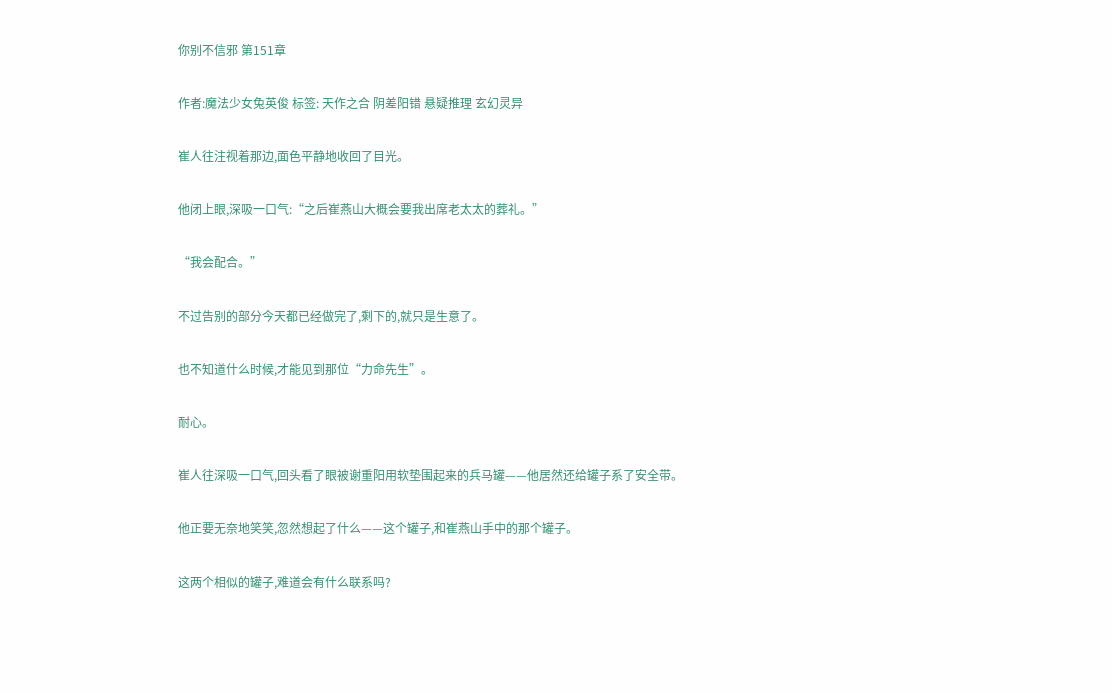你别不信邪 第151章

作者:魔法少女兔英俊 标签: 天作之合 阴差阳错 悬疑推理 玄幻灵异

崔人往注视着那边,面色平静地收回了目光。

他闭上眼,深吸一口气:“之后崔燕山大概会要我出席老太太的葬礼。”

“我会配合。”

不过告别的部分今天都已经做完了,剩下的,就只是生意了。

也不知道什么时候,才能见到那位“力命先生”。

耐心。

崔人往深吸一口气,回头看了眼被谢重阳用软垫围起来的兵马罐——他居然还给罐子系了安全带。

他正要无奈地笑笑,忽然想起了什么——这个罐子,和崔燕山手中的那个罐子。

这两个相似的罐子,难道会有什么联系吗?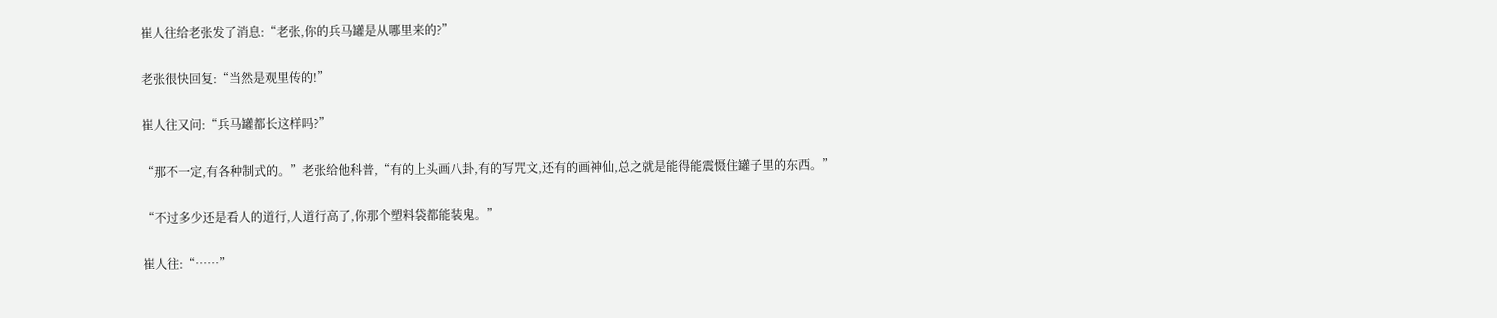崔人往给老张发了消息:“老张,你的兵马罐是从哪里来的?”

老张很快回复:“当然是观里传的!”

崔人往又问:“兵马罐都长这样吗?”

“那不一定,有各种制式的。”老张给他科普,“有的上头画八卦,有的写咒文,还有的画神仙,总之就是能得能震慑住罐子里的东西。”

“不过多少还是看人的道行,人道行高了,你那个塑料袋都能装鬼。”

崔人往:“……”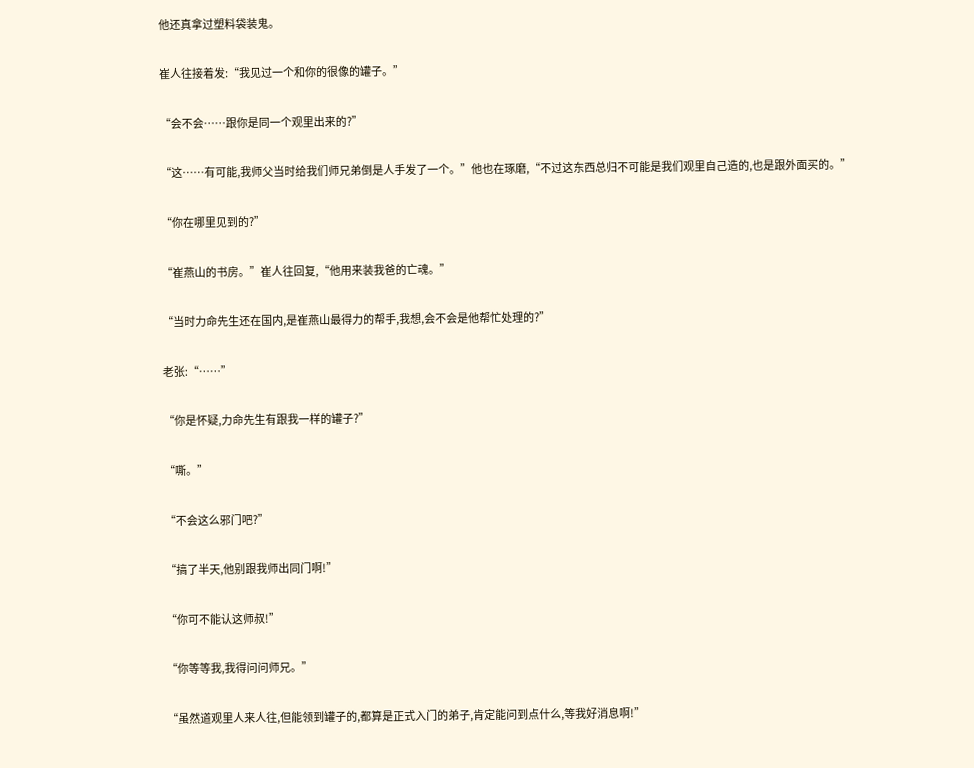他还真拿过塑料袋装鬼。

崔人往接着发:“我见过一个和你的很像的罐子。”

“会不会……跟你是同一个观里出来的?”

“这……有可能,我师父当时给我们师兄弟倒是人手发了一个。”他也在琢磨,“不过这东西总归不可能是我们观里自己造的,也是跟外面买的。”

“你在哪里见到的?”

“崔燕山的书房。”崔人往回复,“他用来装我爸的亡魂。”

“当时力命先生还在国内,是崔燕山最得力的帮手,我想,会不会是他帮忙处理的?”

老张:“……”

“你是怀疑,力命先生有跟我一样的罐子?”

“嘶。”

“不会这么邪门吧?”

“搞了半天,他别跟我师出同门啊!”

“你可不能认这师叔!”

“你等等我,我得问问师兄。”

“虽然道观里人来人往,但能领到罐子的,都算是正式入门的弟子,肯定能问到点什么,等我好消息啊!”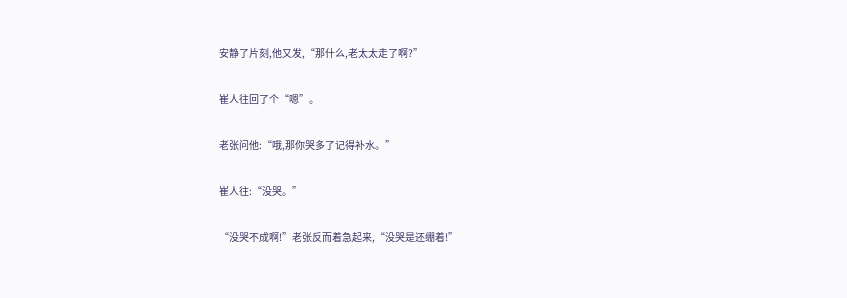安静了片刻,他又发,“那什么,老太太走了啊?”

崔人往回了个“嗯”。

老张问他:“哦,那你哭多了记得补水。”

崔人往:“没哭。”

“没哭不成啊!”老张反而着急起来,“没哭是还绷着!”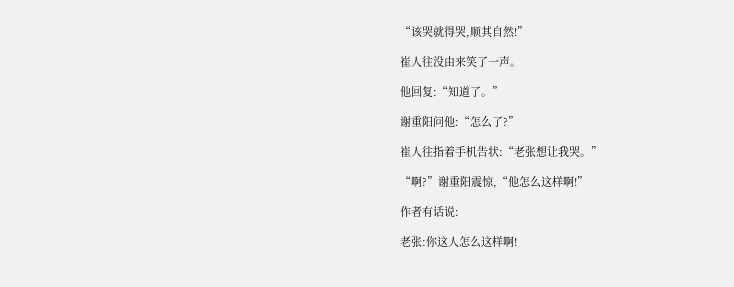“该哭就得哭,顺其自然!”

崔人往没由来笑了一声。

他回复:“知道了。”

谢重阳问他:“怎么了?”

崔人往指着手机告状:“老张想让我哭。”

“啊?”谢重阳震惊,“他怎么这样啊!”

作者有话说:

老张:你这人怎么这样啊!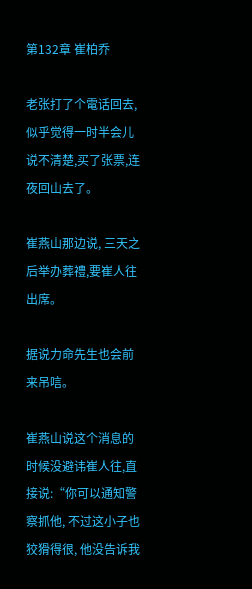第132章 崔柏乔

老张打了个電话回去, 似乎觉得一时半会儿说不清楚,买了张票,连夜回山去了。

崔燕山那边说, 三天之后举办葬禮,要崔人往出席。

据说力命先生也会前来吊唁。

崔燕山说这个消息的时候没避讳崔人往,直接说:“你可以通知警察抓他, 不过这小子也狡猾得很, 他没告诉我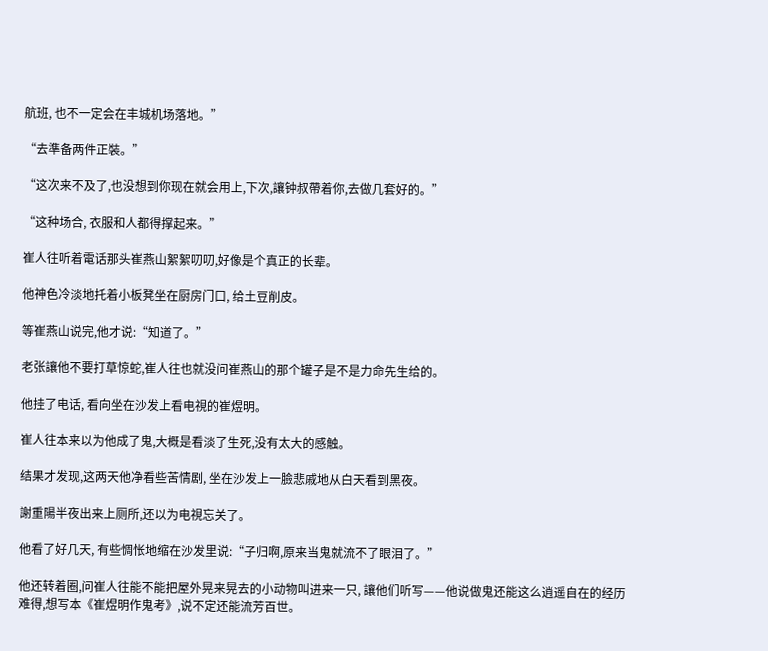航班, 也不一定会在丰城机场落地。”

“去準备两件正裝。”

“这次来不及了,也没想到你现在就会用上,下次,讓钟叔帶着你,去做几套好的。”

“这种场合, 衣服和人都得撑起来。”

崔人往听着電话那头崔燕山絮絮叨叨,好像是个真正的长辈。

他神色冷淡地托着小板凳坐在厨房门口, 给土豆削皮。

等崔燕山说完,他才说:“知道了。”

老张讓他不要打草惊蛇,崔人往也就没问崔燕山的那个罐子是不是力命先生给的。

他挂了电话, 看向坐在沙发上看电視的崔煜明。

崔人往本来以为他成了鬼,大概是看淡了生死,没有太大的感触。

结果才发现,这两天他净看些苦情剧, 坐在沙发上一臉悲戚地从白天看到黑夜。

謝重陽半夜出来上厕所,还以为电視忘关了。

他看了好几天, 有些惆怅地缩在沙发里说:“子归啊,原来当鬼就流不了眼泪了。”

他还转着圈,问崔人往能不能把屋外晃来晃去的小动物叫进来一只, 讓他们听写——他说做鬼还能这么逍遥自在的经历难得,想写本《崔煜明作鬼考》,说不定还能流芳百世。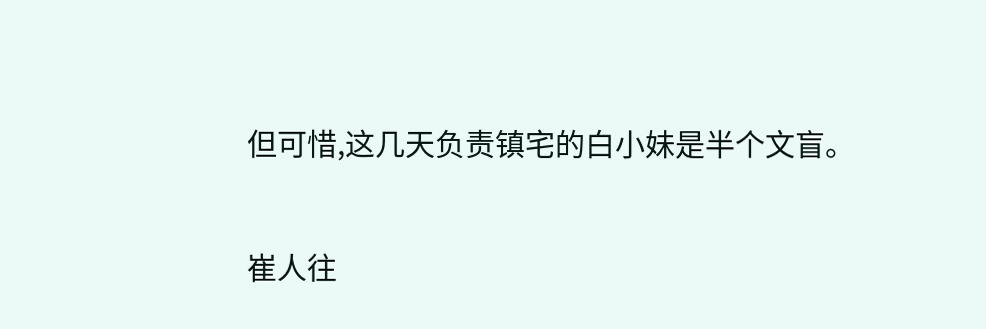但可惜,这几天负责镇宅的白小妹是半个文盲。

崔人往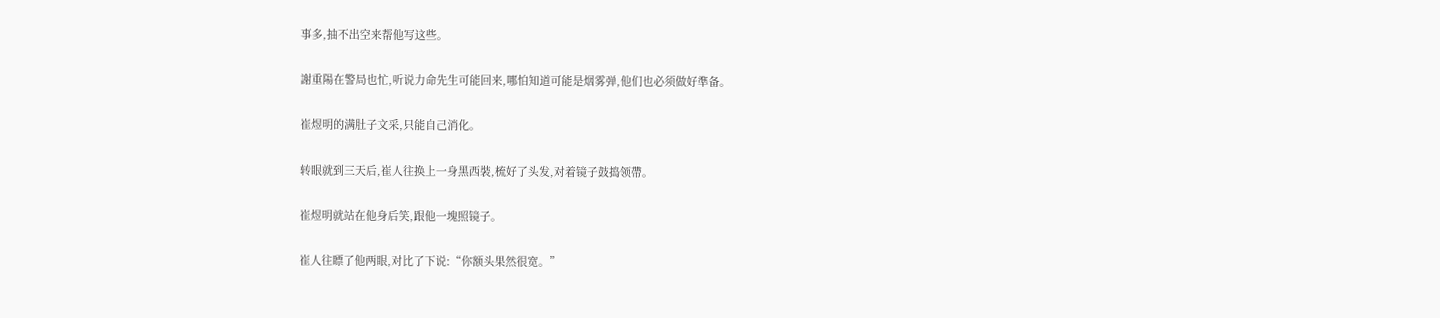事多,抽不出空来帮他写这些。

謝重陽在警局也忙,听说力命先生可能回来,哪怕知道可能是烟雾弹,他们也必须做好準备。

崔煜明的满肚子文采,只能自己消化。

转眼就到三天后,崔人往换上一身黑西裝,梳好了头发,对着镜子鼓捣领帶。

崔煜明就站在他身后笑,跟他一塊照镜子。

崔人往瞟了他两眼,对比了下说:“你额头果然很宽。”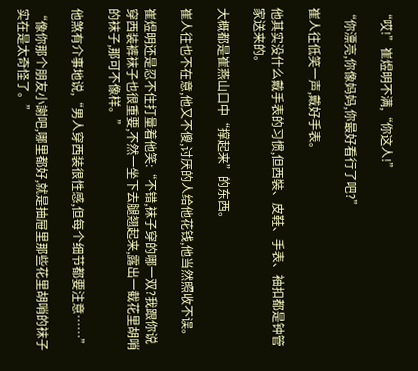“哎!”崔煜明不满,“你这人!”

“你漂亮,你像妈妈,你最好看行了吧?”

崔人往低笑一声,戴好手表。

他其实没什么戴手表的习惯,但西裝、皮鞋、手表、袖扣都是钟管家送来的。

大概都是崔燕山口中“撑起来”的东西。

崔人往也不在意,他又不傻,讨厌的人给他花钱,他当然照收不误。

崔煜明还是忍不住打量着他笑:“不错,袜子穿的哪一双?我跟你说穿西装裤袜子也很重要,不然一坐下去腿翘起来,露出一截花里胡哨的袜子,那可不像样。”

他煞有介事地说,“男人穿西装很性感,但每个细节都要注意……”

“像你那个朋友小謝吧,哪里都好,就是抽屉里那些花里胡哨的袜子实在是太奇怪了。”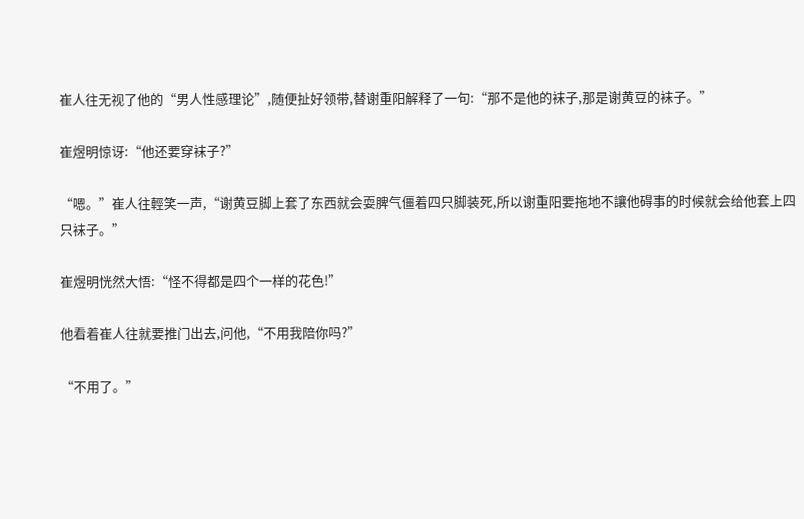崔人往无视了他的“男人性感理论”,随便扯好领带,替谢重阳解释了一句:“那不是他的袜子,那是谢黄豆的袜子。”

崔煜明惊讶:“他还要穿袜子?”

“嗯。”崔人往輕笑一声,“谢黄豆脚上套了东西就会耍脾气僵着四只脚装死,所以谢重阳要拖地不讓他碍事的时候就会给他套上四只袜子。”

崔煜明恍然大悟:“怪不得都是四个一样的花色!”

他看着崔人往就要推门出去,问他,“不用我陪你吗?”

“不用了。”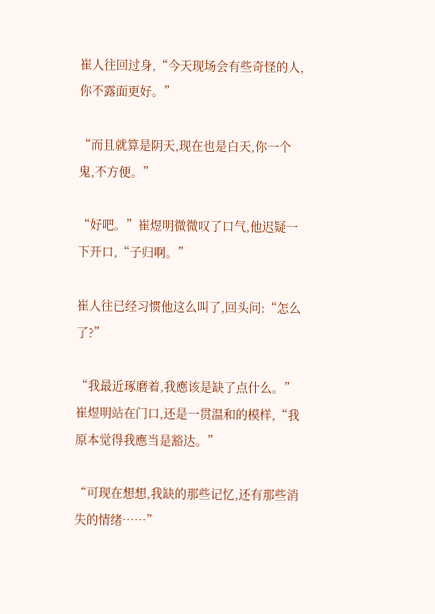崔人往回过身,“今天现场会有些奇怪的人,你不露面更好。”

“而且就算是阴天,现在也是白天,你一个鬼,不方便。”

“好吧。”崔煜明微微叹了口气,他迟疑一下开口,“子归啊。”

崔人往已经习惯他这么叫了,回头问:“怎么了?”

“我最近琢磨着,我應该是缺了点什么。”崔煜明站在门口,还是一贯温和的模样,“我原本觉得我應当是豁达。”

“可现在想想,我缺的那些记忆,还有那些消失的情绪……”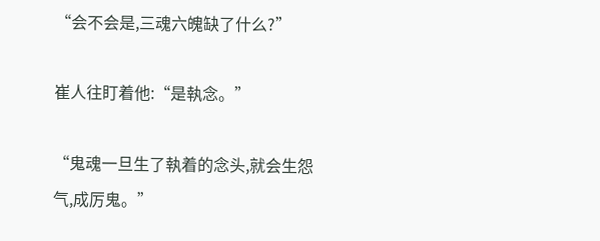“会不会是,三魂六魄缺了什么?”

崔人往盯着他:“是執念。”

“鬼魂一旦生了執着的念头,就会生怨气,成厉鬼。”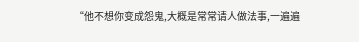“他不想你变成怨鬼,大概是常常请人做法事,一遍遍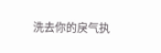洗去你的戾气执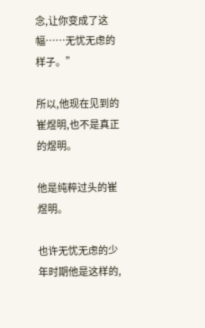念,让你变成了这幅……无忧无虑的样子。”

所以,他现在见到的崔煜明,也不是真正的煜明。

他是纯粹过头的崔煜明。

也许无忧无虑的少年时期他是这样的,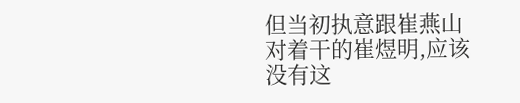但当初执意跟崔燕山对着干的崔煜明,应该没有这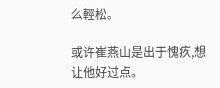么輕松。

或许崔燕山是出于愧疚,想让他好过点。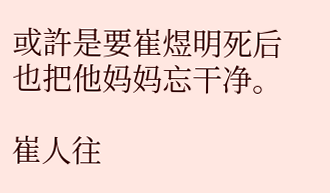或許是要崔煜明死后也把他妈妈忘干净。

崔人往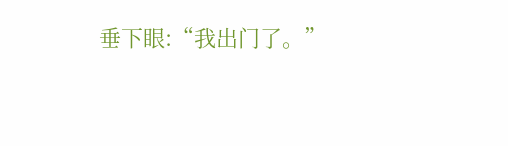垂下眼:“我出门了。”